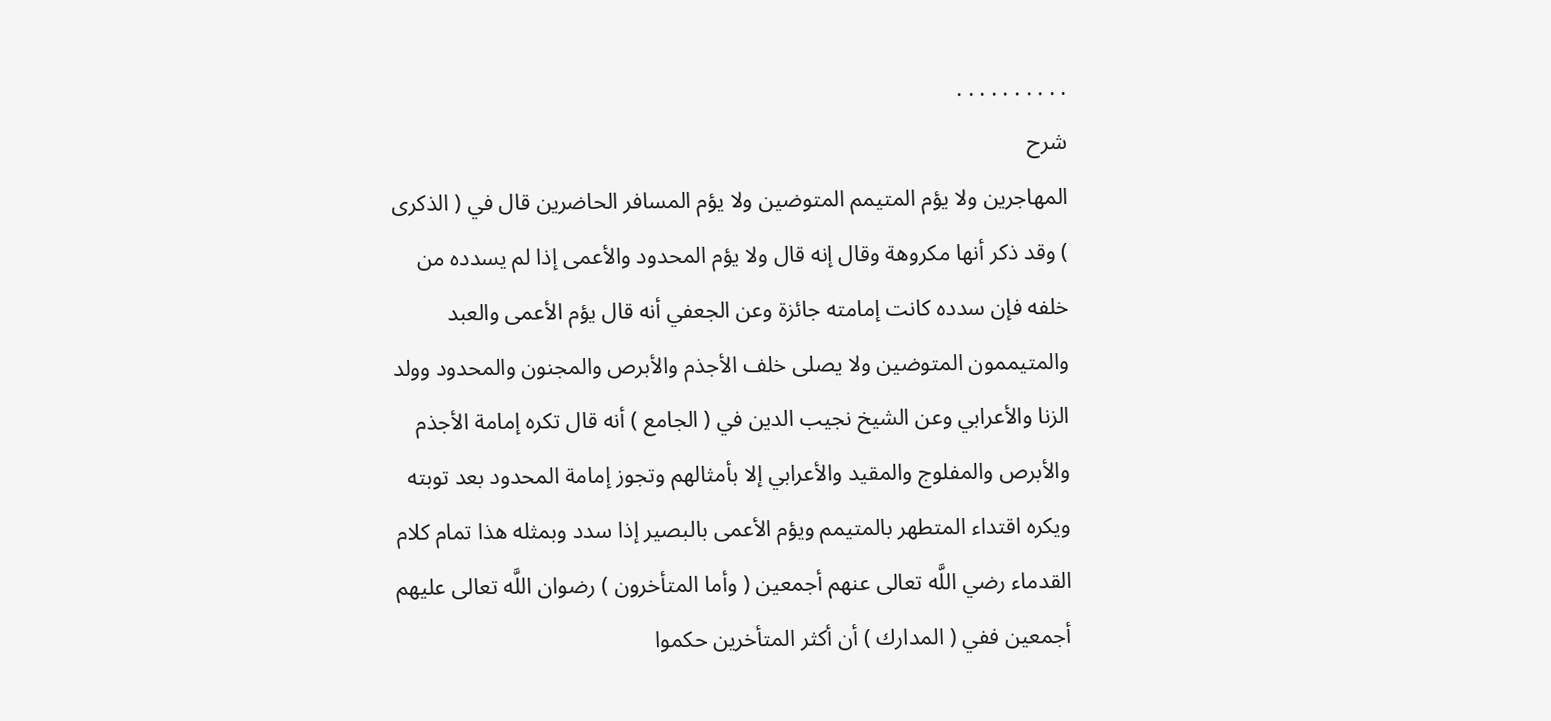. . . . . . . . . .
شرح
المهاجرين ولا يؤم المتيمم المتوضين ولا يؤم المسافر الحاضرين قال في ( الذكرى ) وقد ذكر أنها مكروهة وقال إنه قال ولا يؤم المحدود والأعمى إذا لم يسدده من خلفه فإن سدده كانت إمامته جائزة وعن الجعفي أنه قال يؤم الأعمى والعبد والمتيممون المتوضين ولا يصلى خلف الأجذم والأبرص والمجنون والمحدود وولد الزنا والأعرابي وعن الشيخ نجيب الدين في ( الجامع ) أنه قال تكره إمامة الأجذم والأبرص والمفلوج والمقيد والأعرابي إلا بأمثالهم وتجوز إمامة المحدود بعد توبته ويكره اقتداء المتطهر بالمتيمم ويؤم الأعمى بالبصير إذا سدد وبمثله هذا تمام كلام القدماء رضي اللَّه تعالى عنهم أجمعين ( وأما المتأخرون ) رضوان اللَّه تعالى عليهم أجمعين ففي ( المدارك ) أن أكثر المتأخرين حكموا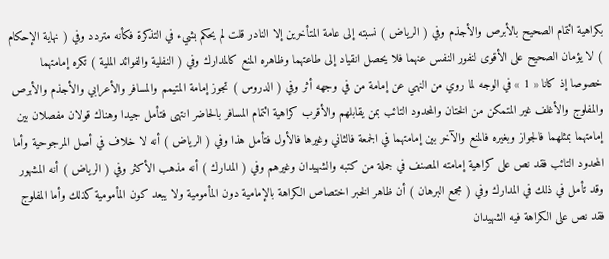بكراهية ائتمام الصحيح بالأبرص والأجذم وفي ( الرياض ) نسبته إلى عامة المتأخرين إلا النادر قلت لم يحكم بشيء في التذكرة فكأنه متردد وفي ( نهاية الإحكام ) لا يؤمان الصحيح على الأقوى لنفور النفس عنهما فلا يحصل انقياد إلى طاعتهما وظاهره المنع كالمدارك وفي ( النفلية والفوائد الملية ) تكره إمامتهما خصوصا إذ كانا « 1 » في الوجه لما روي من النهي عن إمامة من في وجهه أثر وفي ( الدروس ) تجوز إمامة المتيمم والمسافر والأعرابي والأجذم والأبرص والمفلوج والأغلف غير المتمكن من الختان والمحدود التائب بمن يقابلهم والأقرب كراهية ائتمام المسافر بالحاضر انتهى فتأمل جيدا وهناك قولان مفصلان بين إمامتهما بمثلهما فالجواز وبغيره فالمنع والآخر بين إمامتهما في الجمعة فالثاني وغيرها فالأول فتأمل هذا وفي ( الرياض ) أنه لا خلاف في أصل المرجوحية وأما المحدود التائب فقد نص على كراهية إمامته المصنف في جملة من كتبه والشهيدان وغيرهم وفي ( المدارك ) أنه مذهب الأكثر وفي ( الرياض ) أنه المشهور وقد تأمل في ذلك في المدارك وفي ( مجمع البرهان ) أن ظاهر الخبر اختصاص الكراهة بالإمامية دون المأمومية ولا يبعد كون المأمومية كذلك وأما المفلوج فقد نص على الكراهة فيه الشهيدان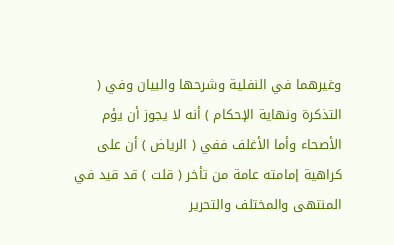وغيرهما في النفلية وشرحها والبيان وفي ( التذكرة ونهاية الإحكام ) أنه لا يجوز أن يؤم الأصحاء وأما الأغلف ففي ( الرياض ) أن على كراهية إمامته عامة من تأخر ( قلت ) قد قيد في المنتهى والمختلف والتحرير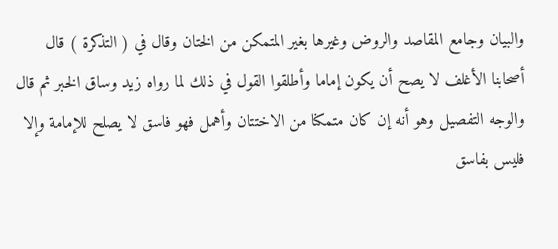والبيان وجامع المقاصد والروض وغيرها بغير المتمكن من الختان وقال في ( التذكرة ) قال أصحابنا الأغلف لا يصح أن يكون إماما وأطلقوا القول في ذلك لما رواه زيد وساق الخبر ثم قال والوجه التفصيل وهو أنه إن كان متمكنا من الاختتان وأهمل فهو فاسق لا يصلح للإمامة وإلا فليس بفاسق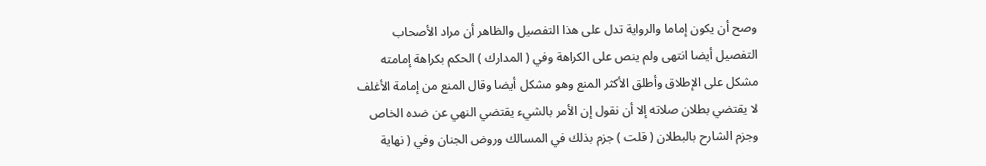وصح أن يكون إماما والرواية تدل على هذا التفصيل والظاهر أن مراد الأصحاب التفصيل أيضا انتهى ولم ينص على الكراهة وفي ( المدارك ) الحكم بكراهة إمامته مشكل على الإطلاق وأطلق الأكثر المنع وهو مشكل أيضا وقال المنع من إمامة الأغلف لا يقتضي بطلان صلاته إلا أن نقول إن الأمر بالشيء يقتضي النهي عن ضده الخاص وجزم الشارح بالبطلان ( قلت ) جزم بذلك في المسالك وروض الجنان وفي ( نهاية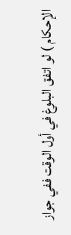الإحكام ) لو اتفق البلوغ في أول الوقت ففي جواز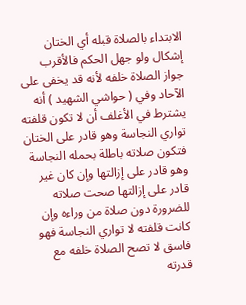الابتداء بالصلاة قبله أي الختان إشكال ولو جهل الحكم فالأقرب جواز الصلاة خلفه لأنه قد يخفى على الآحاد وفي ( حواشي الشهيد ) أنه يشترط في الأغلف أن لا تكون قلفته تواري النجاسة وهو قادر على الختان فتكون صلاته باطلة بحمله النجاسة وهو قادر على إزالتها وإن كان غير قادر على إزالتها صحت صلاته للضرورة دون صلاة من وراءه وإن كانت قلفته لا تواري النجاسة فهو فاسق لا تصح الصلاة خلفه مع قدرته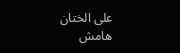على الختان
هامش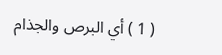( 1 ) أي البرص والجذام